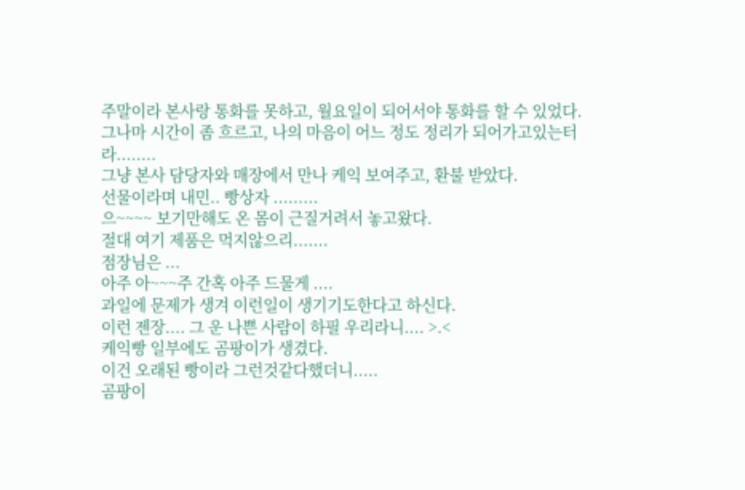주말이라 본사랑 통화를 못하고, 월요일이 되어서야 통화를 할 수 있었다.
그나마 시간이 좀 흐르고, 나의 마음이 어느 정도 정리가 되어가고있는터라........
그냥 본사 담당자와 매장에서 만나 케익 보여주고, 환불 받았다.
선물이라며 내민.. 빵상자 .........
으~~~~ 보기만해도 온 몸이 근질거려서 놓고왔다.
절대 여기 제품은 먹지않으리.......
점장님은 ...
아주 아~~~주 간혹 아주 드물게 ....
과일에 문제가 생겨 이런일이 생기기도한다고 하신다.
이런 젠장.... 그 운 나쁜 사람이 하필 우리라니.... >.<
케익빵 일부에도 곰팡이가 생겼다.
이건 오래된 빵이라 그런것같다했더니.....
곰팡이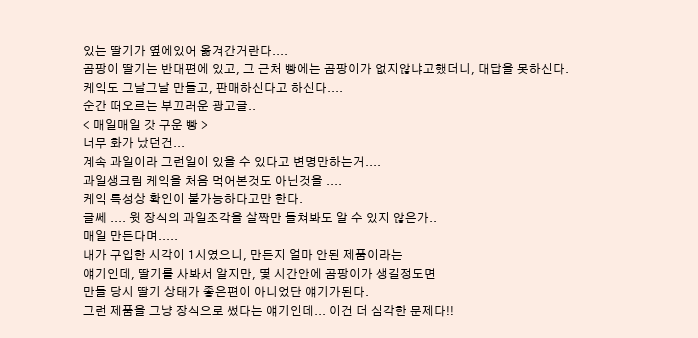있는 딸기가 옆에있어 옮겨간거란다....
곰팡이 딸기는 반대편에 있고, 그 근처 빵에는 곰팡이가 없지않냐고했더니, 대답을 못하신다.
케익도 그날그날 만들고, 판매하신다고 하신다....
순간 떠오르는 부끄러운 광고글..
< 매일매일 갓 구운 빵 >
너무 화가 났던건...
계속 과일이라 그런일이 있을 수 있다고 변명만하는거....
과일생크림 케익을 처음 먹어본것도 아닌것을 ....
케익 특성상 확인이 불가능하다고만 한다.
글쎄 .... 윗 장식의 과일조각을 살짝만 들쳐봐도 알 수 있지 않은가..
매일 만든다며.....
내가 구입한 시각이 1시였으니, 만든지 얼마 안된 제품이라는
얘기인데, 딸기를 사봐서 알지만, 몇 시간안에 곰팡이가 생길정도면
만들 당시 딸기 상태가 좋은편이 아니었단 얘기가된다.
그런 제품을 그냥 장식으로 썼다는 얘기인데... 이건 더 심각한 문제다!!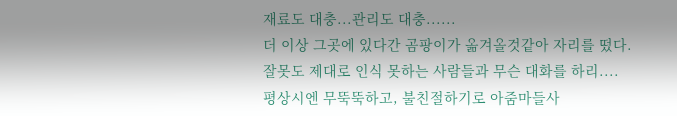재료도 대충...관리도 대충......
더 이상 그곳에 있다간 곰팡이가 옮겨올것같아 자리를 떴다.
잘못도 제대로 인식 못하는 사람들과 무슨 대화를 하리....
평상시엔 무뚝뚝하고, 불친절하기로 아줌마들사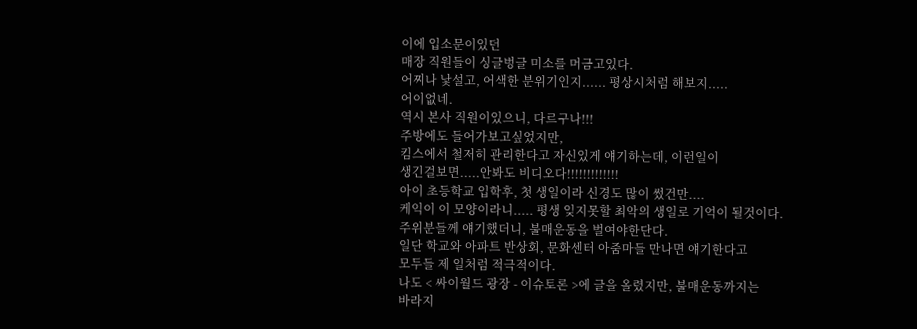이에 입소문이있던
매장 직원들이 싱글벙글 미소를 머금고있다.
어찌나 낯설고, 어색한 분위기인지...... 평상시처럼 해보지.....
어이없네.
역시 본사 직원이있으니, 다르구나!!!
주방에도 들어가보고싶었지만,
킴스에서 철저히 관리한다고 자신있게 얘기하는데, 이런일이
생긴걸보면.....안봐도 비디오다!!!!!!!!!!!!!
아이 초등학교 입학후, 첫 생일이라 신경도 많이 썼건만....
케익이 이 모양이라니..... 평생 잊지못할 최악의 생일로 기억이 될것이다.
주위분들께 얘기했더니, 불매운동을 벌여야한단다.
일단 학교와 아파트 반상회, 문화센터 아줌마들 만나면 얘기한다고
모두들 제 일처럼 적극적이다.
나도 < 싸이월드 광장 - 이슈토론 >에 글을 올렸지만, 불매운동까지는
바라지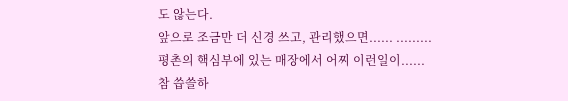도 않는다.
앞으로 조금만 더 신경 쓰고, 관리했으면...... .........
평촌의 핵심부에 있는 매장에서 어찌 이런일이......
참 씁쓸하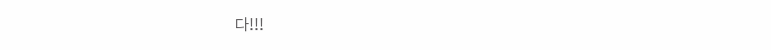다!!!